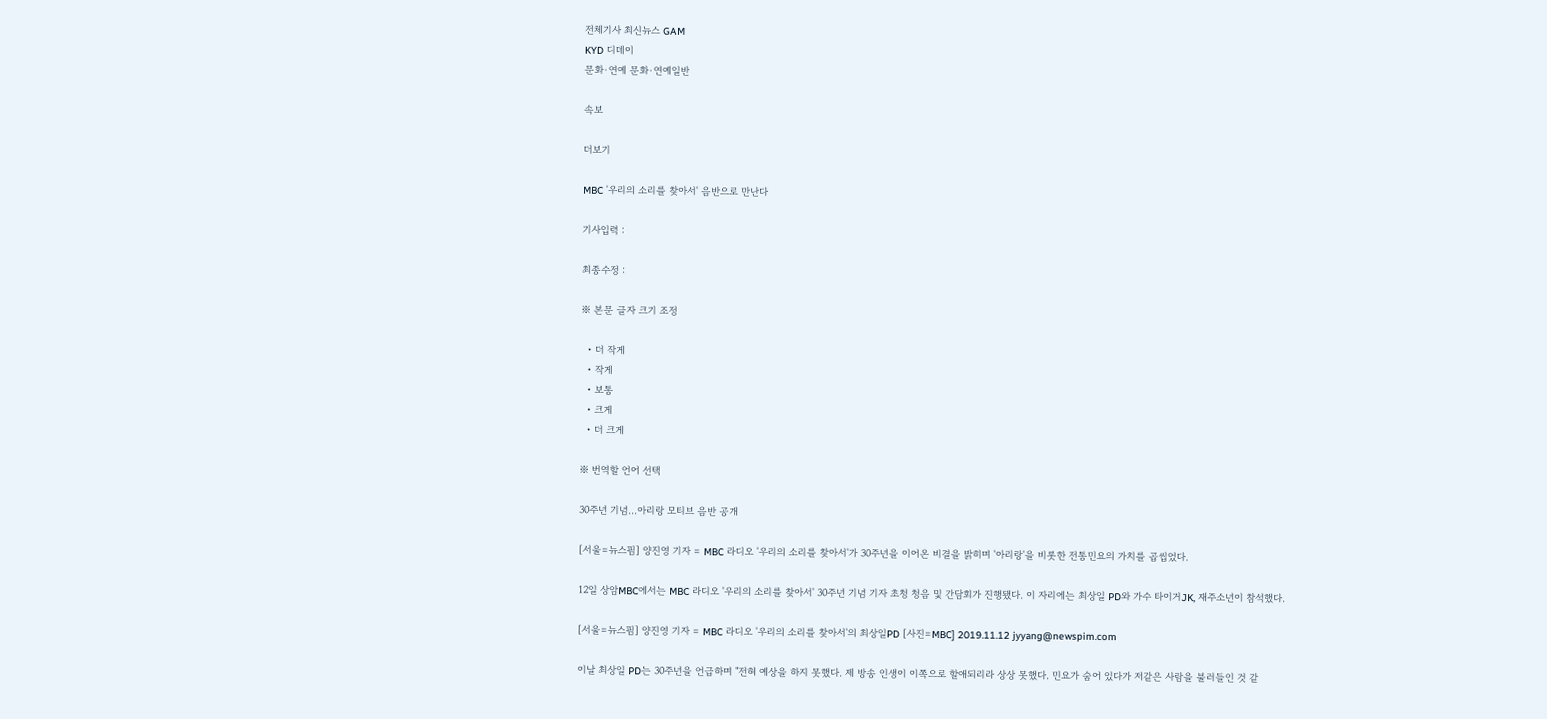전체기사 최신뉴스 GAM
KYD 디데이
문화·연예 문화·연예일반

속보

더보기

MBC '우리의 소리를 찾아서' 음반으로 만난다

기사입력 :

최종수정 :

※ 본문 글자 크기 조정

  • 더 작게
  • 작게
  • 보통
  • 크게
  • 더 크게

※ 번역할 언어 선택

30주년 기념…아리랑 모티브 음반 공개

[서울=뉴스핌] 양진영 기자 = MBC 라디오 '우리의 소리를 찾아서'가 30주년을 이어온 비결을 밝히며 '아리랑'을 비롯한 전통민요의 가치를 곱씹었다.

12일 상암MBC에서는 MBC 라디오 '우리의 소리를 찾아서' 30주년 기념 기자 초청 청음 및 간담회가 진행됐다. 이 자리에는 최상일 PD와 가수 타이거JK, 재주소년이 참석했다.

[서울=뉴스핌] 양진영 기자 = MBC 라디오 '우리의 소리를 찾아서'의 최상일PD [사진=MBC] 2019.11.12 jyyang@newspim.com

이날 최상일 PD는 30주년을 언급하며 "전혀 예상을 하지 못했다. 제 방송 인생이 이쪽으로 할애되리라 상상 못했다. 민요가 숨어 있다가 저같은 사람을 불러들인 것 같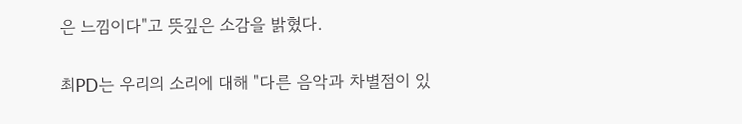은 느낌이다"고 뜻깊은 소감을 밝혔다.

최PD는 우리의 소리에 대해 "다른 음악과 차별점이 있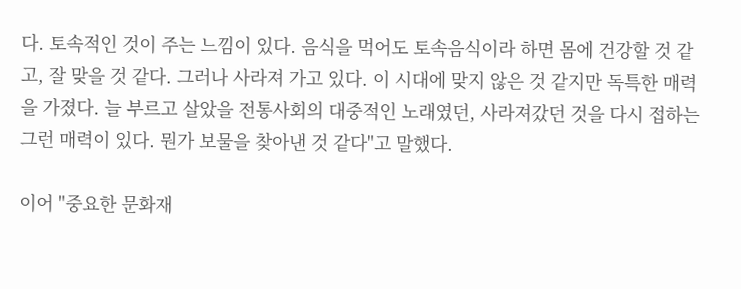다. 토속적인 것이 주는 느낌이 있다. 음식을 먹어도 토속음식이라 하면 몸에 건강할 것 같고, 잘 맞을 것 같다. 그러나 사라져 가고 있다. 이 시대에 맞지 않은 것 같지만 독특한 매력을 가졌다. 늘 부르고 살았을 전통사회의 대중적인 노래였던, 사라져갔던 것을 다시 접하는 그런 매력이 있다. 뭔가 보물을 찾아낸 것 같다"고 말했다.

이어 "중요한 문화재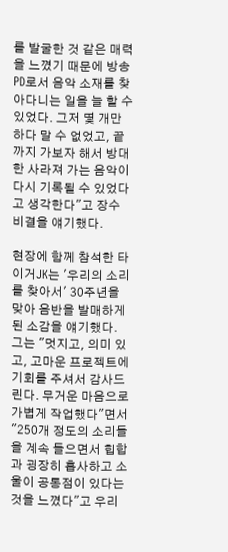를 발굴한 것 같은 매력을 느꼈기 때문에 방송 PD로서 음악 소재를 찾아다니는 일을 늘 할 수 있었다. 그저 몇 개만 하다 말 수 없었고, 끝까지 가보자 해서 방대한 사라져 가는 음악이 다시 기록될 수 있었다고 생각한다"고 장수 비결을 얘기했다.

현장에 함께 참석한 타이거JK는 '우리의 소리를 찾아서' 30주년을 맞아 음반을 발매하게 된 소감을 얘기했다. 그는 "멋지고, 의미 있고, 고마운 프로젝트에 기회를 주셔서 감사드린다. 무거운 마음으로 가볍게 작업했다"면서 "250개 정도의 소리들을 계속 들으면서 힙합과 굉장히 흡사하고 소울이 공통점이 있다는 것을 느꼈다"고 우리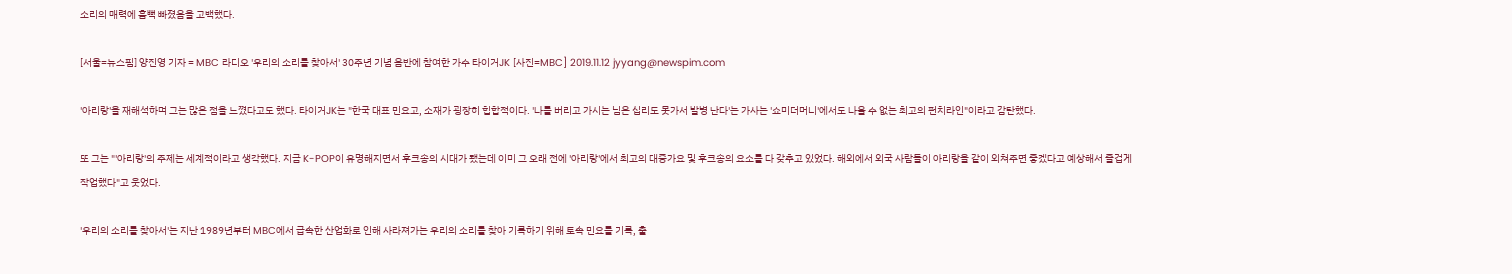소리의 매력에 흠뻑 빠졌음을 고백했다.

[서울=뉴스핌] 양진영 기자 = MBC 라디오 '우리의 소리를 찾아서' 30주년 기념 음반에 참여한 가수 타이거JK [사진=MBC] 2019.11.12 jyyang@newspim.com

'아리랑'을 재해석하며 그는 많은 점을 느꼈다고도 했다. 타이거JK는 "한국 대표 민요고, 소재가 굉장히 힙합적이다. '나를 버리고 가시는 님은 십리도 못가서 발병 난다'는 가사는 '쇼미더머니'에서도 나올 수 없는 최고의 펀치라인"이라고 감탄했다.

또 그는 "'아리랑'의 주제는 세계적이라고 생각했다. 지금 K-POP이 유명해지면서 후크송의 시대가 됐는데 이미 그 오래 전에 '아리랑'에서 최고의 대중가요 및 후크송의 요소를 다 갖추고 있었다. 해외에서 외국 사람들이 아리랑을 같이 외쳐주면 좋겠다고 예상해서 즐겁게 작업했다"고 웃었다.

'우리의 소리를 찾아서'는 지난 1989년부터 MBC에서 급속한 산업화로 인해 사라져가는 우리의 소리를 찾아 기록하기 위해 토속 민요를 기록, 출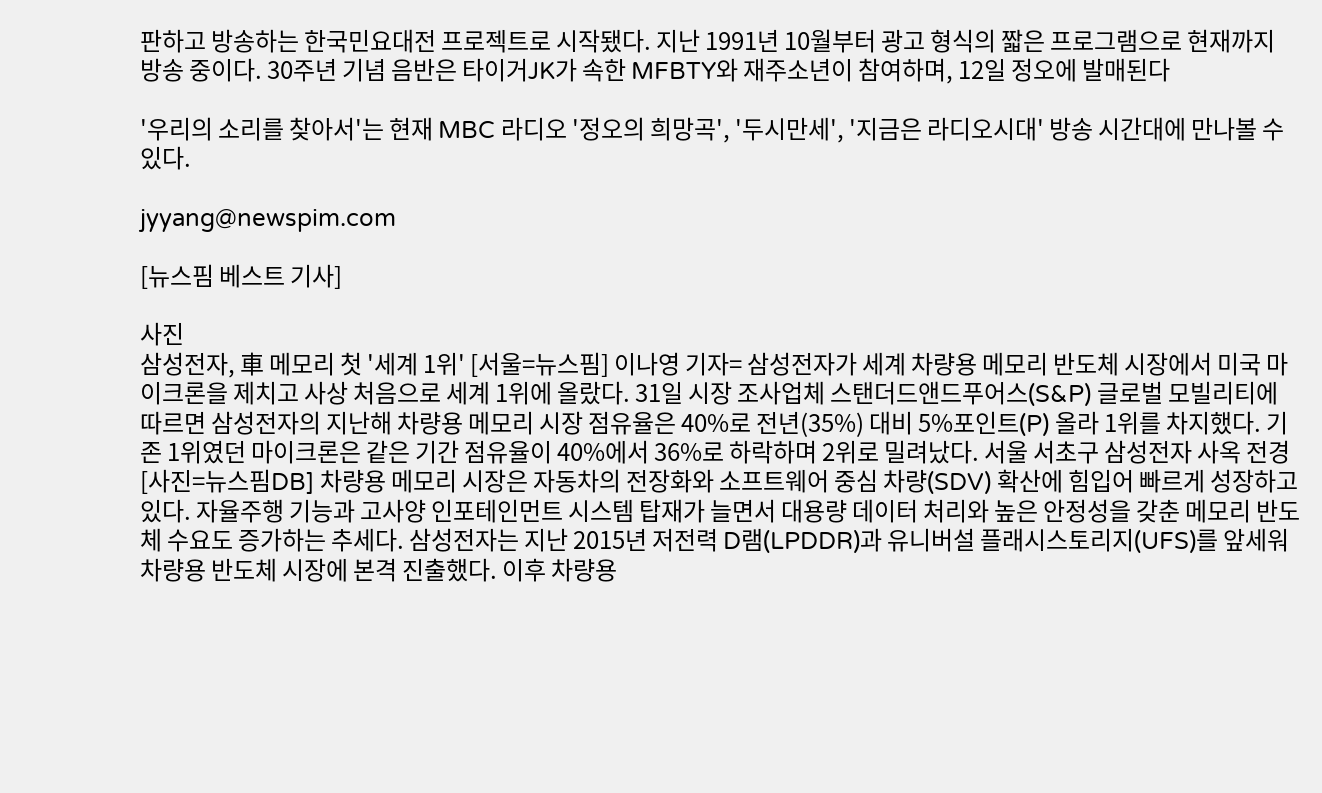판하고 방송하는 한국민요대전 프로젝트로 시작됐다. 지난 1991년 10월부터 광고 형식의 짧은 프로그램으로 현재까지 방송 중이다. 30주년 기념 음반은 타이거JK가 속한 MFBTY와 재주소년이 참여하며, 12일 정오에 발매된다

'우리의 소리를 찾아서'는 현재 MBC 라디오 '정오의 희망곡', '두시만세', '지금은 라디오시대' 방송 시간대에 만나볼 수 있다.

jyyang@newspim.com

[뉴스핌 베스트 기사]

사진
삼성전자, 車 메모리 첫 '세계 1위' [서울=뉴스핌] 이나영 기자= 삼성전자가 세계 차량용 메모리 반도체 시장에서 미국 마이크론을 제치고 사상 처음으로 세계 1위에 올랐다. 31일 시장 조사업체 스탠더드앤드푸어스(S&P) 글로벌 모빌리티에 따르면 삼성전자의 지난해 차량용 메모리 시장 점유율은 40%로 전년(35%) 대비 5%포인트(P) 올라 1위를 차지했다. 기존 1위였던 마이크론은 같은 기간 점유율이 40%에서 36%로 하락하며 2위로 밀려났다. 서울 서초구 삼성전자 사옥 전경 [사진=뉴스핌DB] 차량용 메모리 시장은 자동차의 전장화와 소프트웨어 중심 차량(SDV) 확산에 힘입어 빠르게 성장하고 있다. 자율주행 기능과 고사양 인포테인먼트 시스템 탑재가 늘면서 대용량 데이터 처리와 높은 안정성을 갖춘 메모리 반도체 수요도 증가하는 추세다. 삼성전자는 지난 2015년 저전력 D램(LPDDR)과 유니버설 플래시스토리지(UFS)를 앞세워 차량용 반도체 시장에 본격 진출했다. 이후 차량용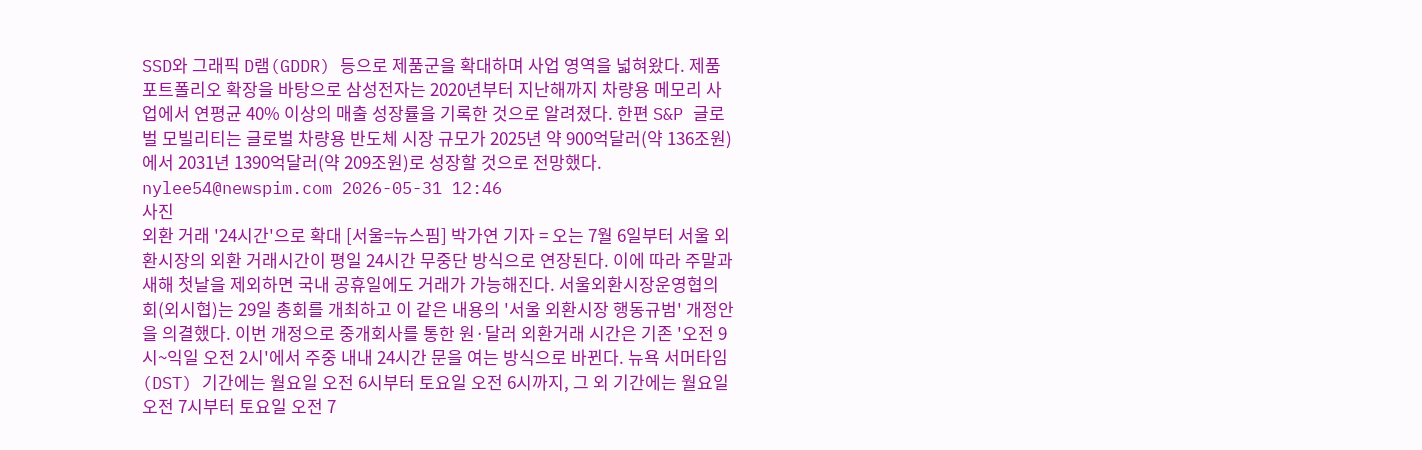SSD와 그래픽 D램(GDDR) 등으로 제품군을 확대하며 사업 영역을 넓혀왔다. 제품 포트폴리오 확장을 바탕으로 삼성전자는 2020년부터 지난해까지 차량용 메모리 사업에서 연평균 40% 이상의 매출 성장률을 기록한 것으로 알려졌다. 한편 S&P 글로벌 모빌리티는 글로벌 차량용 반도체 시장 규모가 2025년 약 900억달러(약 136조원)에서 2031년 1390억달러(약 209조원)로 성장할 것으로 전망했다. nylee54@newspim.com 2026-05-31 12:46
사진
외환 거래 '24시간'으로 확대 [서울=뉴스핌] 박가연 기자 = 오는 7월 6일부터 서울 외환시장의 외환 거래시간이 평일 24시간 무중단 방식으로 연장된다. 이에 따라 주말과 새해 첫날을 제외하면 국내 공휴일에도 거래가 가능해진다. 서울외환시장운영협의회(외시협)는 29일 총회를 개최하고 이 같은 내용의 '서울 외환시장 행동규범' 개정안을 의결했다. 이번 개정으로 중개회사를 통한 원·달러 외환거래 시간은 기존 '오전 9시~익일 오전 2시'에서 주중 내내 24시간 문을 여는 방식으로 바뀐다. 뉴욕 서머타임(DST) 기간에는 월요일 오전 6시부터 토요일 오전 6시까지, 그 외 기간에는 월요일 오전 7시부터 토요일 오전 7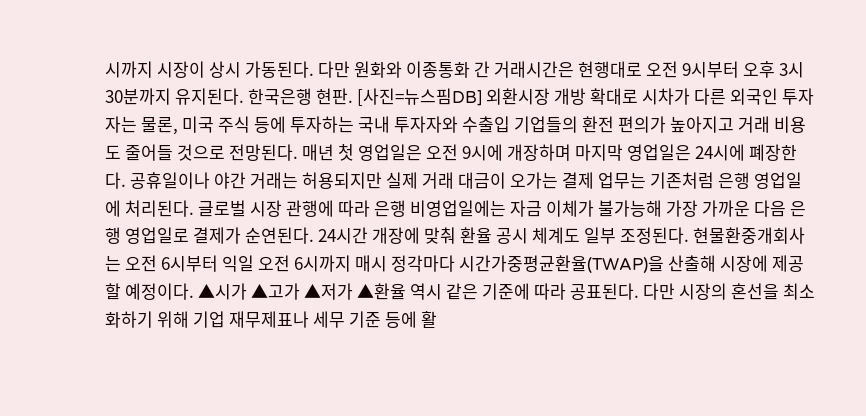시까지 시장이 상시 가동된다. 다만 원화와 이종통화 간 거래시간은 현행대로 오전 9시부터 오후 3시 30분까지 유지된다. 한국은행 현판. [사진=뉴스핌DB] 외환시장 개방 확대로 시차가 다른 외국인 투자자는 물론, 미국 주식 등에 투자하는 국내 투자자와 수출입 기업들의 환전 편의가 높아지고 거래 비용도 줄어들 것으로 전망된다. 매년 첫 영업일은 오전 9시에 개장하며 마지막 영업일은 24시에 폐장한다. 공휴일이나 야간 거래는 허용되지만 실제 거래 대금이 오가는 결제 업무는 기존처럼 은행 영업일에 처리된다. 글로벌 시장 관행에 따라 은행 비영업일에는 자금 이체가 불가능해 가장 가까운 다음 은행 영업일로 결제가 순연된다. 24시간 개장에 맞춰 환율 공시 체계도 일부 조정된다. 현물환중개회사는 오전 6시부터 익일 오전 6시까지 매시 정각마다 시간가중평균환율(TWAP)을 산출해 시장에 제공할 예정이다. ▲시가 ▲고가 ▲저가 ▲환율 역시 같은 기준에 따라 공표된다. 다만 시장의 혼선을 최소화하기 위해 기업 재무제표나 세무 기준 등에 활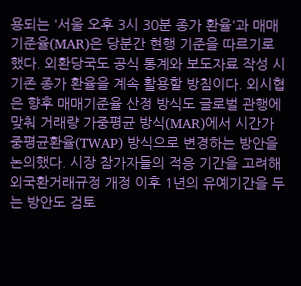용되는 '서울 오후 3시 30분 종가 환율'과 매매기준율(MAR)은 당분간 현행 기준을 따르기로 했다. 외환당국도 공식 통계와 보도자료 작성 시 기존 종가 환율을 계속 활용할 방침이다. 외시협은 향후 매매기준율 산정 방식도 글로벌 관행에 맞춰 거래량 가중평균 방식(MAR)에서 시간가중평균환율(TWAP) 방식으로 변경하는 방안을 논의했다. 시장 참가자들의 적응 기간을 고려해 외국환거래규정 개정 이후 1년의 유예기간을 두는 방안도 검토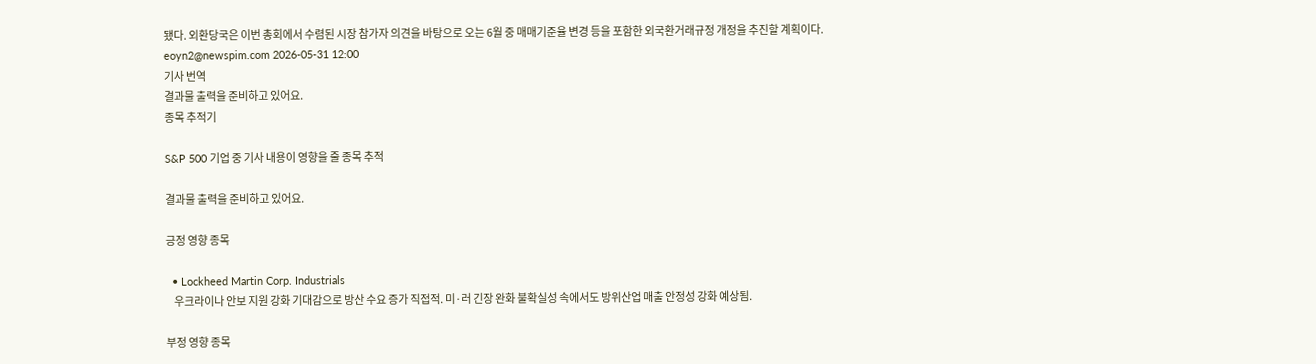됐다. 외환당국은 이번 총회에서 수렴된 시장 참가자 의견을 바탕으로 오는 6월 중 매매기준율 변경 등을 포함한 외국환거래규정 개정을 추진할 계획이다. eoyn2@newspim.com 2026-05-31 12:00
기사 번역
결과물 출력을 준비하고 있어요.
종목 추적기

S&P 500 기업 중 기사 내용이 영향을 줄 종목 추적

결과물 출력을 준비하고 있어요.

긍정 영향 종목

  • Lockheed Martin Corp. Industrials
    우크라이나 안보 지원 강화 기대감으로 방산 수요 증가 직접적. 미·러 긴장 완화 불확실성 속에서도 방위산업 매출 안정성 강화 예상됨.

부정 영향 종목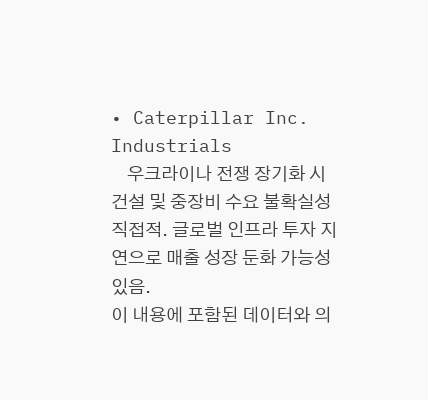• Caterpillar Inc. Industrials
    우크라이나 전쟁 장기화 시 건설 및 중장비 수요 불확실성 직접적. 글로벌 인프라 투자 지연으로 매출 성장 둔화 가능성 있음.
이 내용에 포함된 데이터와 의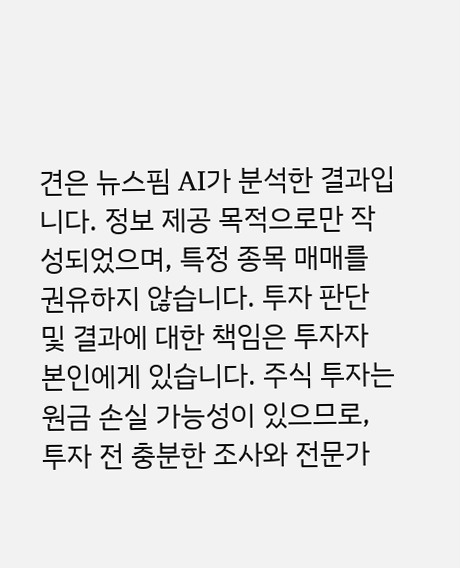견은 뉴스핌 AI가 분석한 결과입니다. 정보 제공 목적으로만 작성되었으며, 특정 종목 매매를 권유하지 않습니다. 투자 판단 및 결과에 대한 책임은 투자자 본인에게 있습니다. 주식 투자는 원금 손실 가능성이 있으므로, 투자 전 충분한 조사와 전문가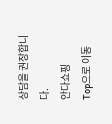상담을 권장합니다.
안다쇼핑
Top으로 이동